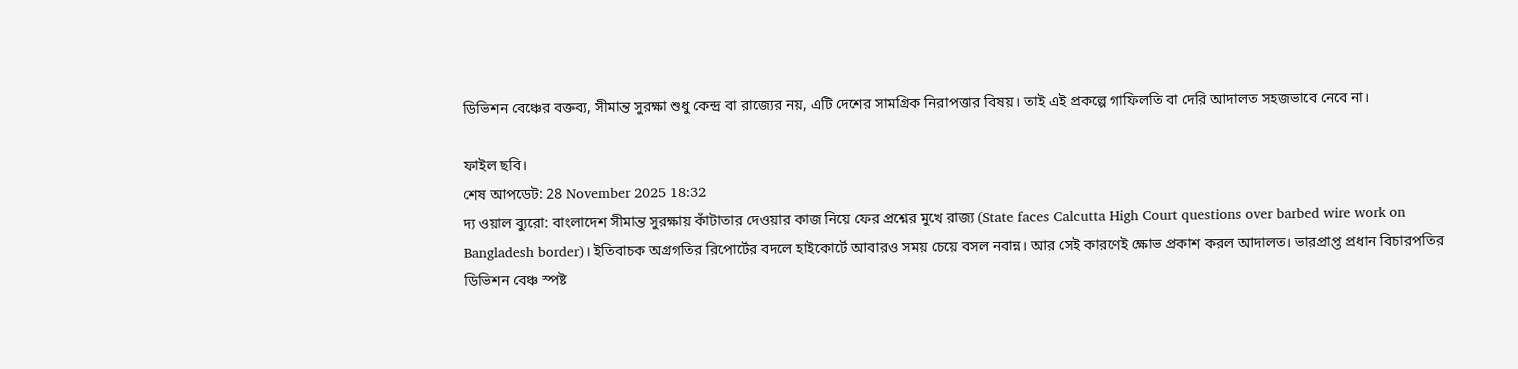ডিভিশন বেঞ্চের বক্তব্য, সীমান্ত সুরক্ষা শুধু কেন্দ্র বা রাজ্যের নয়, এটি দেশের সামগ্রিক নিরাপত্তার বিষয়। তাই এই প্রকল্পে গাফিলতি বা দেরি আদালত সহজভাবে নেবে না।

ফাইল ছবি।
শেষ আপডেট: 28 November 2025 18:32
দ্য ওয়াল ব্যুরো: বাংলাদেশ সীমান্ত সুরক্ষায় কাঁটাতার দেওয়ার কাজ নিয়ে ফের প্রশ্নের মুখে রাজ্য (State faces Calcutta High Court questions over barbed wire work on Bangladesh border)। ইতিবাচক অগ্রগতির রিপোর্টের বদলে হাইকোর্টে আবারও সময় চেয়ে বসল নবান্ন। আর সেই কারণেই ক্ষোভ প্রকাশ করল আদালত। ভারপ্রাপ্ত প্রধান বিচারপতির ডিভিশন বেঞ্চ স্পষ্ট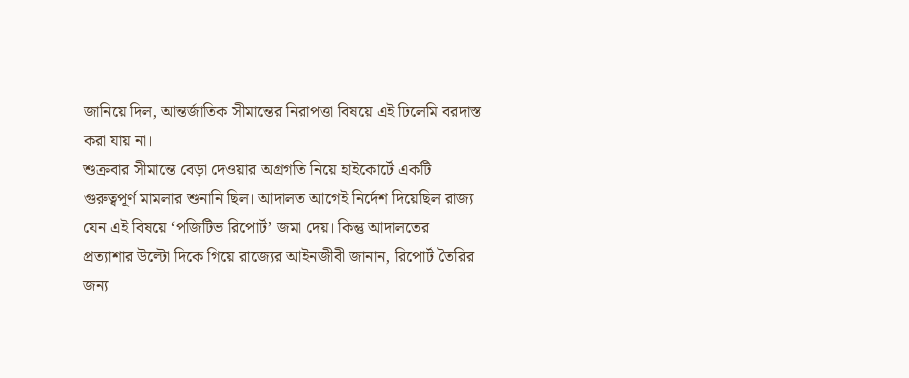জানিয়ে দিল, আন্তর্জাতিক সীমান্তের নিরাপত্তা বিষয়ে এই ঢিলেমি বরদাস্ত করা যায় না।
শুক্রবার সীমান্তে বেড়া দেওয়ার অগ্রগতি নিয়ে হাইকোর্টে একটি গুরুত্বপূর্ণ মামলার শুনানি ছিল। আদালত আগেই নির্দেশ দিয়েছিল রাজ্য যেন এই বিষয়ে ‘পজিটিভ রিপোর্ট’ জমা দেয়। কিন্তু আদালতের প্রত্যাশার উল্টো দিকে গিয়ে রাজ্যের আইনজীবী জানান, রিপোর্ট তৈরির জন্য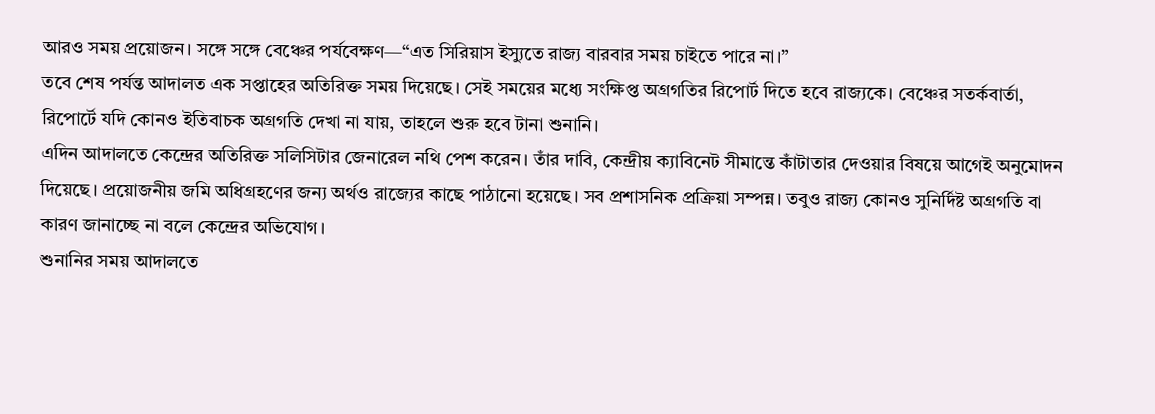আরও সময় প্রয়োজন। সঙ্গে সঙ্গে বেঞ্চের পর্যবেক্ষণ—“এত সিরিয়াস ইস্যুতে রাজ্য বারবার সময় চাইতে পারে না।”
তবে শেষ পর্যন্ত আদালত এক সপ্তাহের অতিরিক্ত সময় দিয়েছে। সেই সময়ের মধ্যে সংক্ষিপ্ত অগ্রগতির রিপোর্ট দিতে হবে রাজ্যকে। বেঞ্চের সতর্কবার্তা, রিপোর্টে যদি কোনও ইতিবাচক অগ্রগতি দেখা না যায়, তাহলে শুরু হবে টানা শুনানি।
এদিন আদালতে কেন্দ্রের অতিরিক্ত সলিসিটার জেনারেল নথি পেশ করেন। তাঁর দাবি, কেন্দ্রীয় ক্যাবিনেট সীমান্তে কাঁটাতার দেওয়ার বিষয়ে আগেই অনুমোদন দিয়েছে। প্রয়োজনীয় জমি অধিগ্রহণের জন্য অর্থও রাজ্যের কাছে পাঠানো হয়েছে। সব প্রশাসনিক প্রক্রিয়া সম্পন্ন। তবুও রাজ্য কোনও সুনির্দিষ্ট অগ্রগতি বা কারণ জানাচ্ছে না বলে কেন্দ্রের অভিযোগ।
শুনানির সময় আদালতে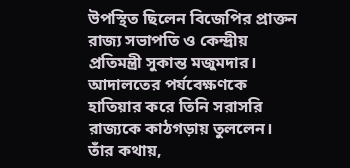উপস্থিত ছিলেন বিজেপির প্রাক্তন রাজ্য সভাপতি ও কেন্দ্রীয় প্রতিমন্ত্রী সুকান্ত মজুমদার। আদালতের পর্যবেক্ষণকে হাতিয়ার করে তিনি সরাসরি রাজ্যকে কাঠগড়ায় তুললেন।
তাঁর কথায়,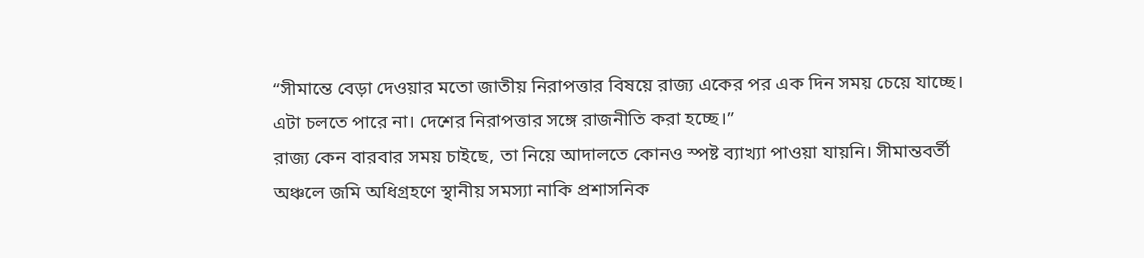“সীমান্তে বেড়া দেওয়ার মতো জাতীয় নিরাপত্তার বিষয়ে রাজ্য একের পর এক দিন সময় চেয়ে যাচ্ছে। এটা চলতে পারে না। দেশের নিরাপত্তার সঙ্গে রাজনীতি করা হচ্ছে।”
রাজ্য কেন বারবার সময় চাইছে, তা নিয়ে আদালতে কোনও স্পষ্ট ব্যাখ্যা পাওয়া যায়নি। সীমান্তবর্তী অঞ্চলে জমি অধিগ্রহণে স্থানীয় সমস্যা নাকি প্রশাসনিক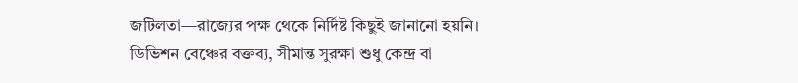জটিলতা—রাজ্যের পক্ষ থেকে নির্দিষ্ট কিছুই জানানো হয়নি।
ডিভিশন বেঞ্চের বক্তব্য, সীমান্ত সুরক্ষা শুধু কেন্দ্র বা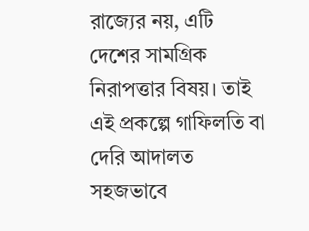রাজ্যের নয়, এটি দেশের সামগ্রিক নিরাপত্তার বিষয়। তাই এই প্রকল্পে গাফিলতি বা দেরি আদালত সহজভাবে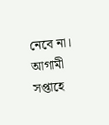নেবে না।
আগামী সপ্তাহে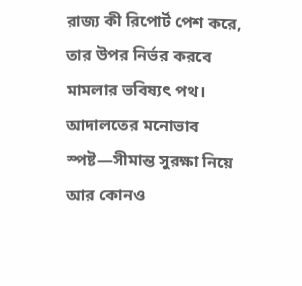রাজ্য কী রিপোর্ট পেশ করে, তার উপর নির্ভর করবে মামলার ভবিষ্যৎ পথ। আদালতের মনোভাব স্পষ্ট—সীমান্ত সুরক্ষা নিয়ে আর কোনও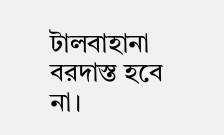টালবাহানা বরদাস্ত হবে না।